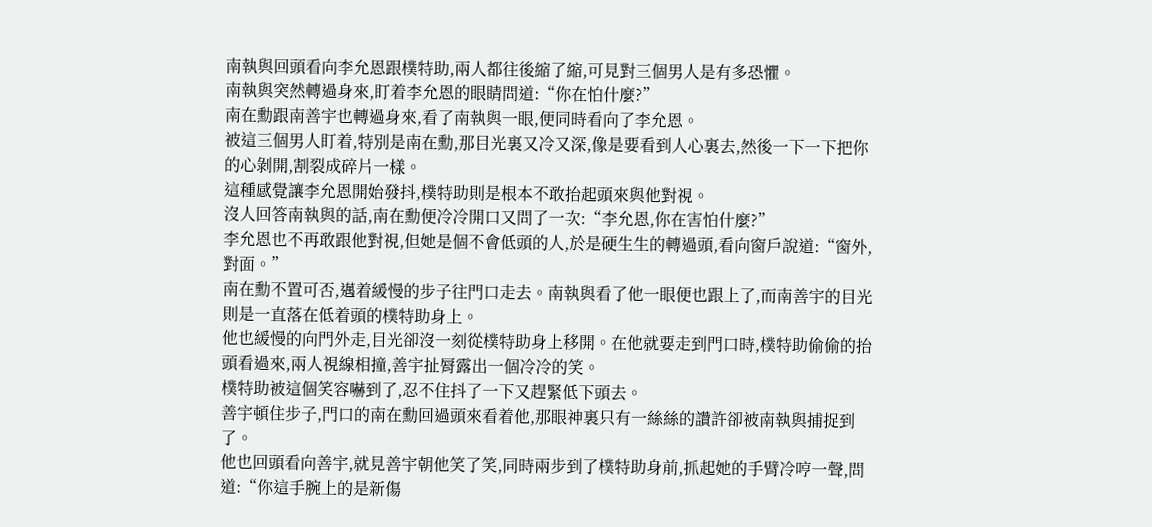南執與回頭看向李允恩跟樸特助,兩人都往後縮了縮,可見對三個男人是有多恐懼。
南執與突然轉過身來,盯着李允恩的眼睛問道:“你在怕什麼?”
南在勳跟南善宇也轉過身來,看了南執與一眼,便同時看向了李允恩。
被這三個男人盯着,特別是南在勳,那目光裏又冷又深,像是要看到人心裏去,然後一下一下把你的心剝開,割裂成碎片一樣。
這種感覺讓李允恩開始發抖,樸特助則是根本不敢抬起頭來與他對視。
沒人回答南執與的話,南在勳便冷冷開口又問了一次:“李允恩,你在害怕什麼?”
李允恩也不再敢跟他對視,但她是個不會低頭的人,於是硬生生的轉過頭,看向窗戶說道:“窗外,對面。”
南在勳不置可否,邁着緩慢的步子往門口走去。南執與看了他一眼便也跟上了,而南善宇的目光則是一直落在低着頭的樸特助身上。
他也緩慢的向門外走,目光卻沒一刻從樸特助身上移開。在他就要走到門口時,樸特助偷偷的抬頭看過來,兩人視線相撞,善宇扯脣露出一個冷冷的笑。
樸特助被這個笑容嚇到了,忍不住抖了一下又趕緊低下頭去。
善宇頓住步子,門口的南在勳回過頭來看着他,那眼神裏只有一絲絲的讚許卻被南執與捕捉到了。
他也回頭看向善宇,就見善宇朝他笑了笑,同時兩步到了樸特助身前,抓起她的手臂冷哼一聲,問道:“你這手腕上的是新傷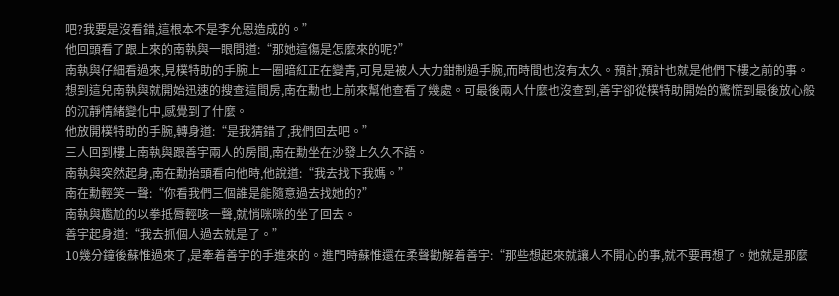吧?我要是沒看錯,這根本不是李允恩造成的。”
他回頭看了跟上來的南執與一眼問道:“那她這傷是怎麼來的呢?”
南執與仔細看過來,見樸特助的手腕上一圈暗紅正在變青,可見是被人大力鉗制過手腕,而時間也沒有太久。預計,預計也就是他們下樓之前的事。
想到這兒南執與就開始迅速的搜查這間房,南在勳也上前來幫他查看了幾處。可最後兩人什麼也沒查到,善宇卻從樸特助開始的驚慌到最後放心般的沉靜情緒變化中,感覺到了什麼。
他放開樸特助的手腕,轉身道:“是我猜錯了,我們回去吧。”
三人回到樓上南執與跟善宇兩人的房間,南在勳坐在沙發上久久不語。
南執與突然起身,南在勳抬頭看向他時,他說道:“我去找下我媽。”
南在勳輕笑一聲:“你看我們三個誰是能隨意過去找她的?”
南執與尷尬的以拳抵脣輕咳一聲,就悄咪咪的坐了回去。
善宇起身道:“我去抓個人過去就是了。”
10幾分鐘後蘇惟過來了,是牽着善宇的手進來的。進門時蘇惟還在柔聲勸解着善宇:“那些想起來就讓人不開心的事,就不要再想了。她就是那麼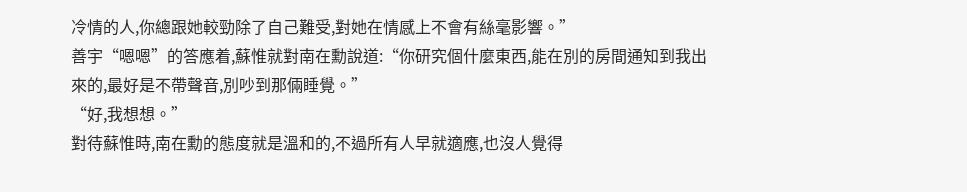冷情的人,你總跟她較勁除了自己難受,對她在情感上不會有絲毫影響。”
善宇“嗯嗯”的答應着,蘇惟就對南在勳說道:“你研究個什麼東西,能在別的房間通知到我出來的,最好是不帶聲音,別吵到那倆睡覺。”
“好,我想想。”
對待蘇惟時,南在勳的態度就是溫和的,不過所有人早就適應,也沒人覺得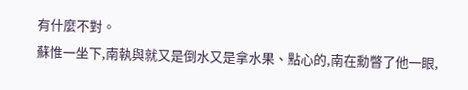有什麼不對。
蘇惟一坐下,南執與就又是倒水又是拿水果、點心的,南在勳瞥了他一眼,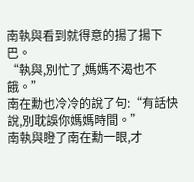南執與看到就得意的揚了揚下巴。
“執與,別忙了,媽媽不渴也不餓。”
南在勳也冷冷的說了句:“有話快說,別耽誤你媽媽時間。”
南執與瞪了南在勳一眼,才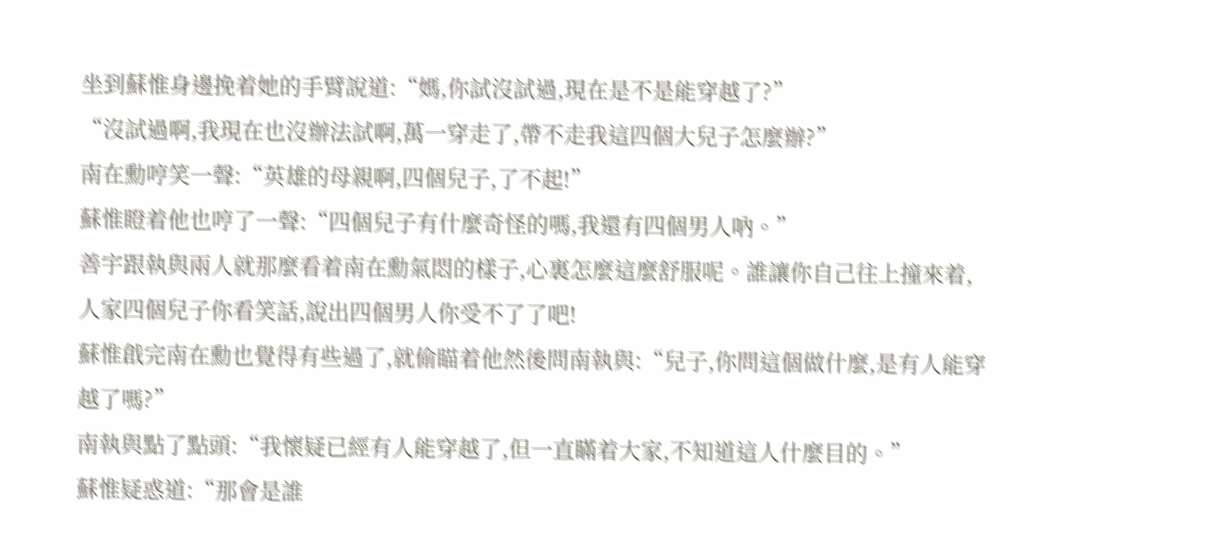坐到蘇惟身邊挽着她的手臂說道:“媽,你試沒試過,現在是不是能穿越了?”
“沒試過啊,我現在也沒辦法試啊,萬一穿走了,帶不走我這四個大兒子怎麼辦?”
南在勳哼笑一聲:“英雄的母親啊,四個兒子,了不起!”
蘇惟瞪着他也哼了一聲:“四個兒子有什麼奇怪的嗎,我還有四個男人吶。”
善宇跟執與兩人就那麼看着南在勳氣悶的樣子,心裏怎麼這麼舒服呢。誰讓你自己往上撞來着,人家四個兒子你看笑話,說出四個男人你受不了了吧!
蘇惟戧完南在勳也覺得有些過了,就偷瞄着他然後問南執與:“兒子,你問這個做什麼,是有人能穿越了嗎?”
南執與點了點頭:“我懷疑已經有人能穿越了,但一直瞞着大家,不知道這人什麼目的。”
蘇惟疑惑道:“那會是誰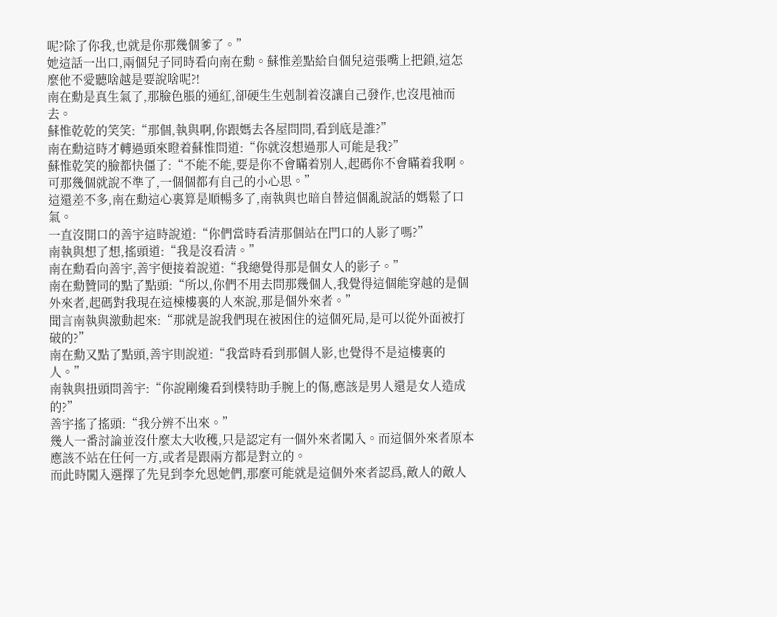呢?除了你我,也就是你那幾個爹了。”
她這話一出口,兩個兒子同時看向南在勳。蘇惟差點給自個兒這張嘴上把鎖,這怎麼他不愛聽啥越是要說啥呢?!
南在勳是真生氣了,那臉色脹的通紅,卻硬生生剋制着沒讓自己發作,也沒甩袖而去。
蘇惟乾乾的笑笑:“那個,執與啊,你跟媽去各屋問問,看到底是誰?”
南在勳這時才轉過頭來瞪着蘇惟問道:“你就沒想過那人可能是我?”
蘇惟乾笑的臉都快僵了:“不能不能,要是你不會瞞着別人,起碼你不會瞞着我啊。可那幾個就說不準了,一個個都有自己的小心思。”
這還差不多,南在勳這心裏算是順暢多了,南執與也暗自替這個亂說話的媽鬆了口氣。
一直沒開口的善宇這時說道:“你們當時看清那個站在門口的人影了嗎?”
南執與想了想,搖頭道:“我是沒看清。”
南在勳看向善宇,善宇便接着說道:“我總覺得那是個女人的影子。”
南在勳贊同的點了點頭:“所以,你們不用去問那幾個人,我覺得這個能穿越的是個外來者,起碼對我現在這棟樓裏的人來說,那是個外來者。”
聞言南執與激動起來:“那就是說我們現在被困住的這個死局,是可以從外面被打破的?”
南在勳又點了點頭,善宇則說道:“我當時看到那個人影,也覺得不是這樓裏的人。”
南執與扭頭問善宇:“你說剛纔看到樸特助手腕上的傷,應該是男人還是女人造成的?”
善宇搖了搖頭:“我分辨不出來。”
幾人一番討論並沒什麼太大收穫,只是認定有一個外來者闖入。而這個外來者原本應該不站在任何一方,或者是跟兩方都是對立的。
而此時闖入選擇了先見到李允恩她們,那麼可能就是這個外來者認爲,敵人的敵人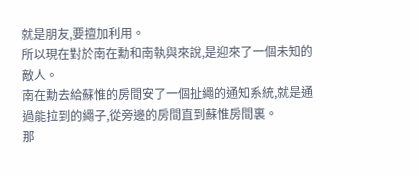就是朋友,要擅加利用。
所以現在對於南在勳和南執與來說,是迎來了一個未知的敵人。
南在勳去給蘇惟的房間安了一個扯繩的通知系統,就是通過能拉到的繩子,從旁邊的房間直到蘇惟房間裏。
那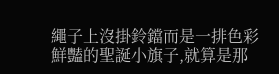繩子上沒掛鈴鐺而是一排色彩鮮豔的聖誕小旗子,就算是那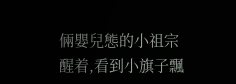倆嬰兒態的小祖宗醒着,看到小旗子飄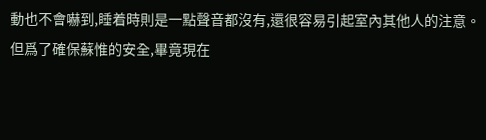動也不會嚇到,睡着時則是一點聲音都沒有,還很容易引起室內其他人的注意。
但爲了確保蘇惟的安全,畢竟現在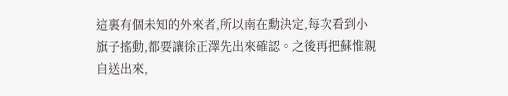這裏有個未知的外來者,所以南在勳決定,每次看到小旗子搖動,都要讓徐正澤先出來確認。之後再把蘇惟親自送出來,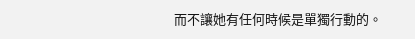而不讓她有任何時候是單獨行動的。